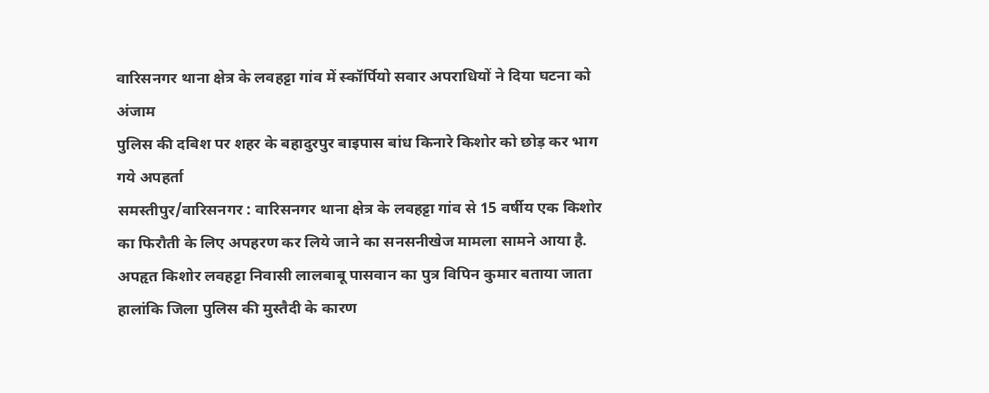वारिसनगर थाना क्षेत्र के लवहट्टा गांव में स्कॉर्पियो सवार अपराधियों ने दिया घटना को अंजाम
पुलिस की दबिश पर शहर के बहादुरपुर बाइपास बांध किनारे किशोर को छोड़ कर भाग गये अपहर्ता
समस्तीपुर/वारिसनगर : वारिसनगर थाना क्षेत्र के लवहट्टा गांव से 15 वर्षीय एक किशोर का फिरौती के लिए अपहरण कर लिये जाने का सनसनीखेज मामला सामने आया है. अपहृत किशोर लवहट्टा निवासी लालबाबू पासवान का पुत्र विपिन कुमार बताया जाता हालांकि जिला पुलिस की मुस्तैदी के कारण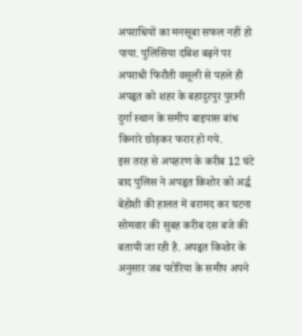अपराधियों का मनसूबा सफल नहीं हो पाया. पुलिसिया दबिश बढ़ने पर अपराधी फिरौती वसूली से पहले ही अपहृत को शहर के बहादुरपुर पुरानी दुर्गा स्थान के समीप बाइपास बांध किनारे छोड़कर फरार हो गये.
इस तरह से अपहरण के करीब 12 घंटे बाद पुलिस ने अपहृत किशोर को अर्द्ध बेहोशी की हालत में बरामद कर घटना सोमवार की सुबह करीब दस बजे की बतायी जा रही है. अपहृत किशोर के अनुसार जब परोरिया के समीप अपने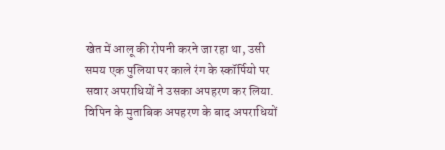खेत में आलू की रोपनी करने जा रहा था, उसी समय एक पुलिया पर काले रंग के स्कॉर्पियो पर सवार अपराधियों ने उसका अपहरण कर लिया. विपिन के मुताबिक अपहरण के बाद अपराधियों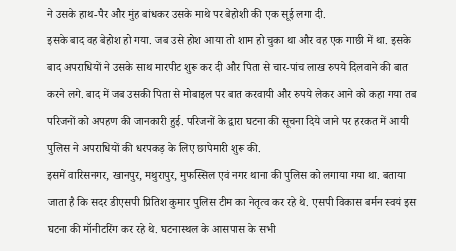ने उसके हाथ-पैर और मुंह बांधकर उसके माथे पर बेहोशी की एक सूई लगा दी.
इसके बाद वह बेहोश हो गया. जब उसे होश आया तो शाम हो चुका था और वह एक गाछी में था. इसके बाद अपराधियों ने उसके साथ मारपीट शुरू कर दी और पिता से चार-पांच लाख रुपये दिलवाने की बात करने लगे. बाद में जब उसकी पिता से मोबाइल पर बात करवायी और रुपये लेकर आने को कहा गया तब परिजनों को अपहण की जानकारी हुई. परिजनों के द्वारा घटना की सूचना दिये जाने पर हरकत में आयी पुलिस ने अपराधियों की धरपकड़ के लिए छापेमारी शुरू की.
इसमें वारिसनगर, खानपुर, मथुरापुर, मुफस्सिल एवं नगर थाना की पुलिस को लगाया गया था. बताया जाता है कि सदर डीएसपी प्रितिश कुमार पुलिस टीम का नेतृत्व कर रहे थे. एसपी विकास बर्मन स्वयं इस घटना की मॉनीटरिंग कर रहे थे. घटनास्थल के आसपास के सभी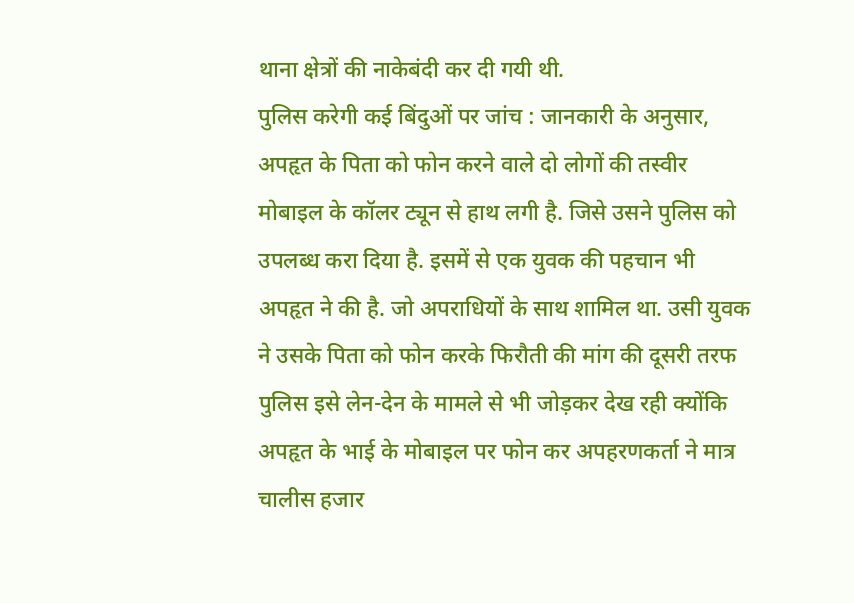थाना क्षेत्रों की नाकेबंदी कर दी गयी थी.
पुलिस करेगी कई बिंदुओं पर जांच : जानकारी के अनुसार, अपहृत के पिता को फोन करने वाले दो लोगों की तस्वीर मोबाइल के कॉलर ट्यून से हाथ लगी है. जिसे उसने पुलिस को उपलब्ध करा दिया है. इसमें से एक युवक की पहचान भी अपहृत ने की है. जो अपराधियों के साथ शामिल था. उसी युवक ने उसके पिता को फोन करके फिरौती की मांग की दूसरी तरफ पुलिस इसे लेन-देन के मामले से भी जोड़कर देख रही क्योंकि अपहृत के भाई के मोबाइल पर फोन कर अपहरणकर्ता ने मात्र चालीस हजार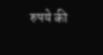रुपये की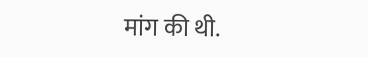मांग की थी.